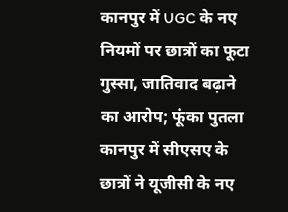कानपुर में UGC के नए नियमों पर छात्रों का फूटा गुस्सा, जातिवाद बढ़ाने का आरोप; फूंका पुतला
कानपुर में सीएसए के छात्रों ने यूजीसी के नए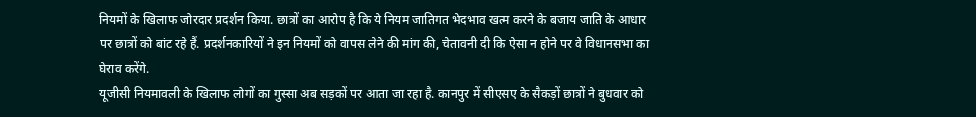नियमों के खिलाफ जोरदार प्रदर्शन किया. छात्रों का आरोप है कि ये नियम जातिगत भेदभाव खत्म करने के बजाय जाति के आधार पर छात्रों को बांट रहे हैं. प्रदर्शनकारियों ने इन नियमों को वापस लेने की मांग की, चेतावनी दी कि ऐसा न होने पर वे विधानसभा का घेराव करेंगे.
यूजीसी नियमावली के खिलाफ लोगों का गुस्सा अब सड़कों पर आता जा रहा है. कानपुर में सीएसए के सैकड़ों छात्रों ने बुधवार को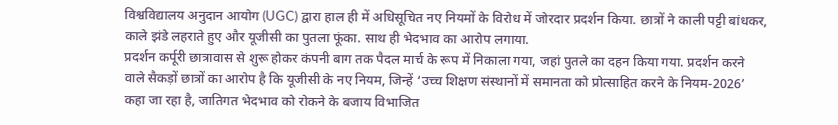विश्वविद्यालय अनुदान आयोग (UGC) द्वारा हाल ही में अधिसूचित नए नियमों के विरोध में जोरदार प्रदर्शन किया. छात्रों ने काली पट्टी बांधकर, काले झंडे लहराते हुए और यूजीसी का पुतला फूंका. साथ ही भेदभाव का आरोप लगाया.
प्रदर्शन कर्पूरी छात्रावास से शुरू होकर कंपनी बाग तक पैदल मार्च के रूप में निकाला गया, जहां पुतले का दहन किया गया. प्रदर्शन करने वाले सैकड़ों छात्रों का आरोप है कि यूजीसी के नए नियम, जिन्हें ‘उच्च शिक्षण संस्थानों में समानता को प्रोत्साहित करने के नियम-2026’ कहा जा रहा है, जातिगत भेदभाव को रोकने के बजाय विभाजित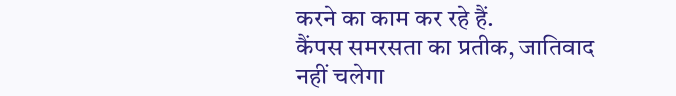करने का काम कर रहे हैं.
कैंपस समरसता का प्रतीक, जातिवाद नहीं चलेगा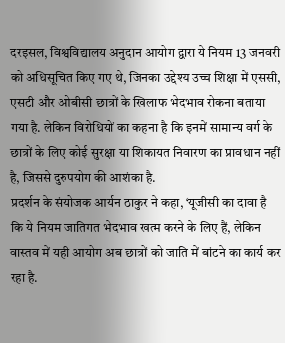दरइसल, विश्वविद्यालय अनुदान आयोग द्वारा ये नियम 13 जनवरी को अधिसूचित किए गए थे, जिनका उद्देश्य उच्च शिक्षा में एससी, एसटी और ओबीसी छात्रों के खिलाफ भेदभाव रोकना बताया गया है. लेकिन विरोधियों का कहना है कि इनमें सामान्य वर्ग के छात्रों के लिए कोई सुरक्षा या शिकायत निवारण का प्रावधान नहीं है, जिससे दुरुपयोग की आशंका है.
प्रदर्शन के संयोजक आर्यन ठाकुर ने कहा, ‘यूजीसी का दावा है कि ये नियम जातिगत भेदभाव खत्म करने के लिए हैं, लेकिन वास्तव में यही आयोग अब छात्रों को जाति में बांटने का कार्य कर रहा है.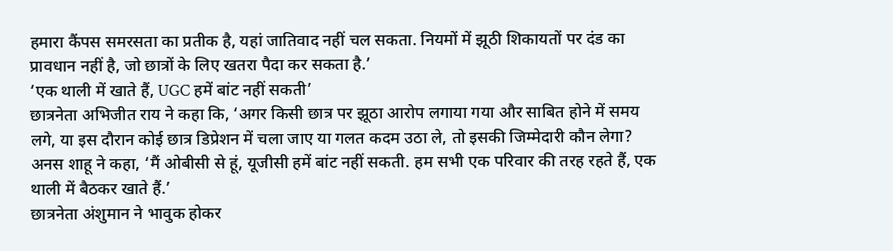हमारा कैंपस समरसता का प्रतीक है, यहां जातिवाद नहीं चल सकता. नियमों में झूठी शिकायतों पर दंड का प्रावधान नहीं है, जो छात्रों के लिए खतरा पैदा कर सकता है.’
‘एक थाली में खाते हैं, UGC हमें बांट नहीं सकती’
छात्रनेता अभिजीत राय ने कहा कि, ‘अगर किसी छात्र पर झूठा आरोप लगाया गया और साबित होने में समय लगे, या इस दौरान कोई छात्र डिप्रेशन में चला जाए या गलत कदम उठा ले, तो इसकी जिम्मेदारी कौन लेगा? अनस शाहू ने कहा, ‘मैं ओबीसी से हूं, यूजीसी हमें बांट नहीं सकती. हम सभी एक परिवार की तरह रहते हैं, एक थाली में बैठकर खाते हैं.’
छात्रनेता अंशुमान ने भावुक होकर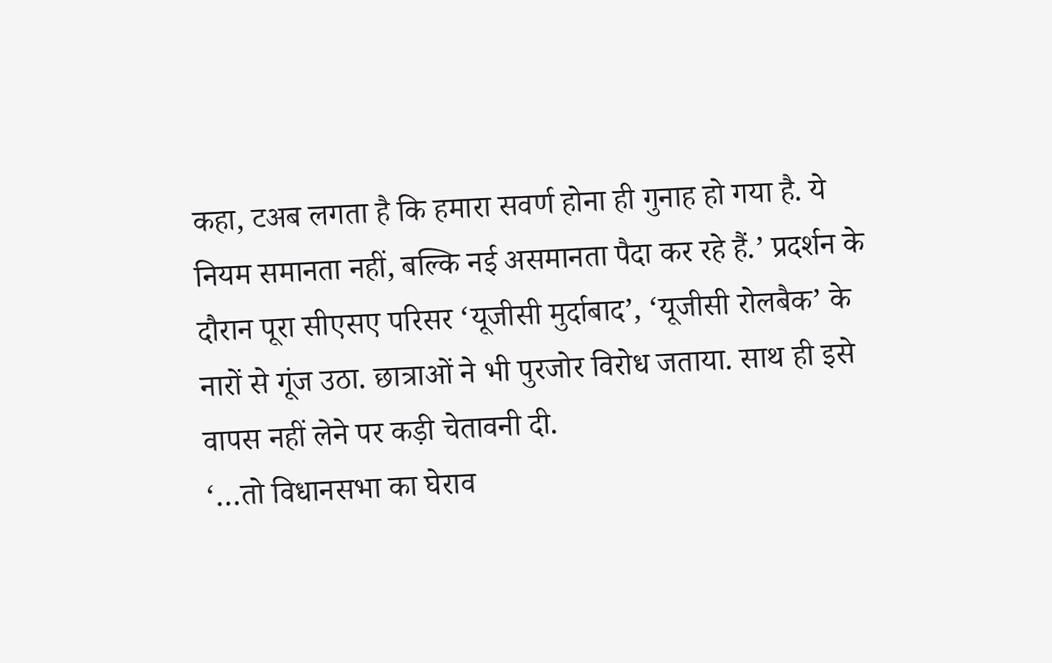कहा, टअब लगता है कि हमारा सवर्ण होना ही गुनाह हो गया है. ये नियम समानता नहीं, बल्कि नई असमानता पैदा कर रहे हैं.’ प्रदर्शन के दौरान पूरा सीएसए परिसर ‘यूजीसी मुर्दाबाद’, ‘यूजीसी रोलबैक’ के नारों से गूंज उठा. छात्राओं ने भी पुरजोर विरोध जताया. साथ ही इसे वापस नहीं लेने पर कड़ी चेतावनी दी.
‘…तो विधानसभा का घेराव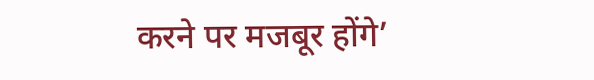करने पर मजबूर होंगे’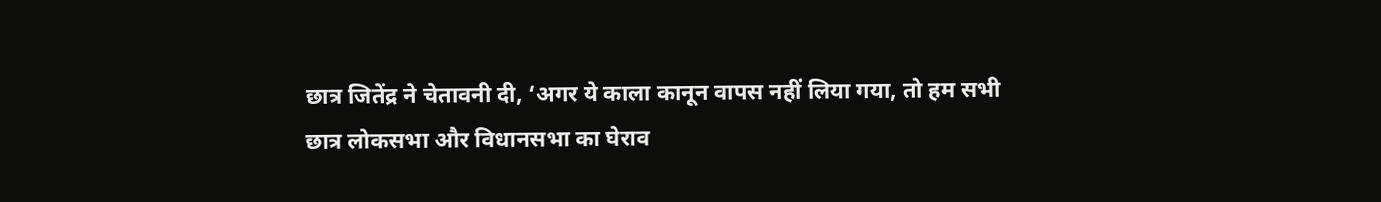छात्र जितेंद्र ने चेतावनी दी, ‘अगर ये काला कानून वापस नहीं लिया गया, तो हम सभी छात्र लोकसभा और विधानसभा का घेराव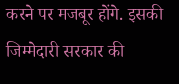करने पर मजबूर होंगे. इसकी जिम्मेदारी सरकार की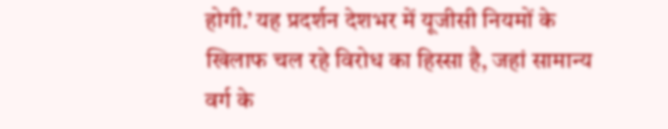होगी.’ यह प्रदर्शन देशभर में यूजीसी नियमों के खिलाफ चल रहे विरोध का हिस्सा है, जहां सामान्य वर्ग के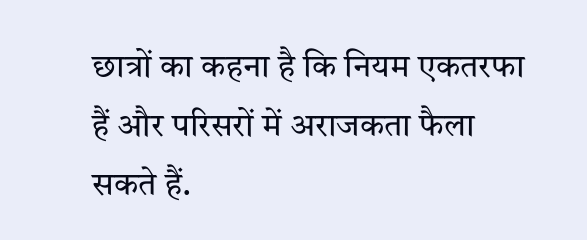छात्रों का कहना है कि नियम एकतरफा हैं और परिसरों में अराजकता फैला सकते हैं.